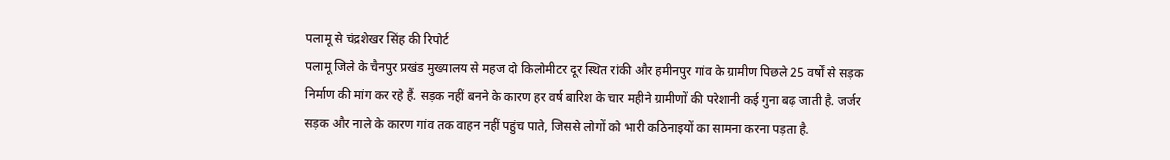पलामू से चंद्रशेखर सिंह की रिपोर्ट
पलामू जिले के चैनपुर प्रखंड मुख्यालय से महज दो किलोमीटर दूर स्थित रांकी और हमीनपुर गांव के ग्रामीण पिछले 25 वर्षों से सड़क निर्माण की मांग कर रहे हैं. सड़क नहीं बनने के कारण हर वर्ष बारिश के चार महीने ग्रामीणों की परेशानी कई गुना बढ़ जाती है. जर्जर सड़क और नाले के कारण गांव तक वाहन नहीं पहुंच पाते, जिससे लोगों को भारी कठिनाइयों का सामना करना पड़ता है.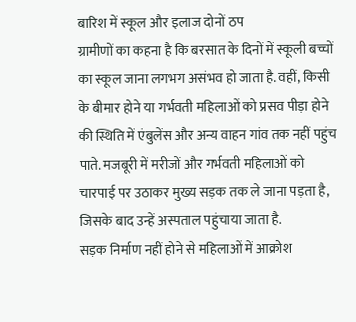बारिश में स्कूल और इलाज दोनों ठप
ग्रामीणों का कहना है कि बरसात के दिनों में स्कूली बच्चों का स्कूल जाना लगभग असंभव हो जाता है. वहीं, किसी के बीमार होने या गर्भवती महिलाओं को प्रसव पीड़ा होने की स्थिति में एंबुलेंस और अन्य वाहन गांव तक नहीं पहुंच पाते. मजबूरी में मरीजों और गर्भवती महिलाओं को चारपाई पर उठाकर मुख्य सड़क तक ले जाना पड़ता है, जिसके बाद उन्हें अस्पताल पहुंचाया जाता है.
सड़क निर्माण नहीं होने से महिलाओं में आक्रोश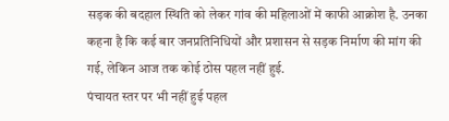सड़क की बदहाल स्थिति को लेकर गांव की महिलाओं में काफी आक्रोश है. उनका कहना है कि कई बार जनप्रतिनिधियों और प्रशासन से सड़क निर्माण की मांग की गई, लेकिन आज तक कोई ठोस पहल नहीं हुई.
पंचायत स्तर पर भी नहीं हुई पहल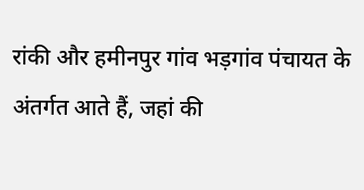रांकी और हमीनपुर गांव भड़गांव पंचायत के अंतर्गत आते हैं, जहां की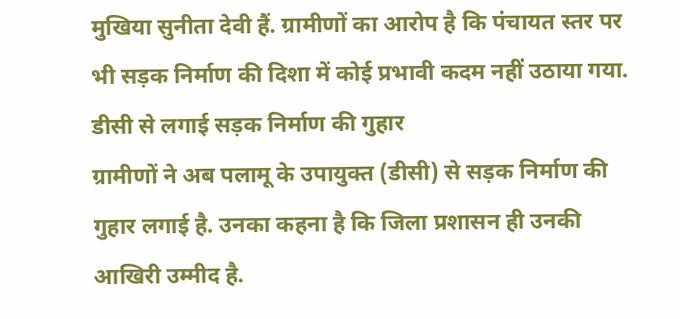मुखिया सुनीता देवी हैं. ग्रामीणों का आरोप है कि पंचायत स्तर पर भी सड़क निर्माण की दिशा में कोई प्रभावी कदम नहीं उठाया गया.
डीसी से लगाई सड़क निर्माण की गुहार
ग्रामीणों ने अब पलामू के उपायुक्त (डीसी) से सड़क निर्माण की गुहार लगाई है. उनका कहना है कि जिला प्रशासन ही उनकी आखिरी उम्मीद है.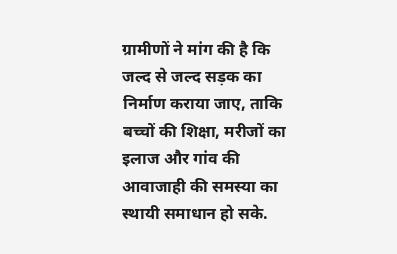ग्रामीणों ने मांग की है कि जल्द से जल्द सड़क का निर्माण कराया जाए, ताकि बच्चों की शिक्षा, मरीजों का इलाज और गांव की आवाजाही की समस्या का स्थायी समाधान हो सके.